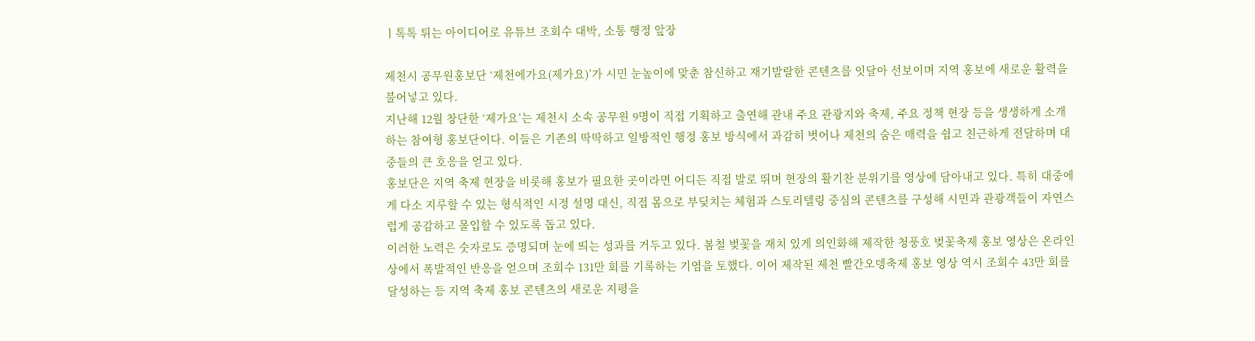ㅣ톡톡 튀는 아이디어로 유튜브 조회수 대박, 소통 행정 앞장

제천시 공무원홍보단 ‘제천에가요(제가요)’가 시민 눈높이에 맞춘 참신하고 재기발랄한 콘텐츠를 잇달아 선보이며 지역 홍보에 새로운 활력을 불어넣고 있다.
지난해 12월 창단한 ‘제가요’는 제천시 소속 공무원 9명이 직접 기획하고 출연해 관내 주요 관광지와 축제, 주요 정책 현장 등을 생생하게 소개하는 참여형 홍보단이다. 이들은 기존의 딱딱하고 일방적인 행정 홍보 방식에서 과감히 벗어나 제천의 숨은 매력을 쉽고 친근하게 전달하며 대중들의 큰 호응을 얻고 있다.
홍보단은 지역 축제 현장을 비롯해 홍보가 필요한 곳이라면 어디든 직접 발로 뛰며 현장의 활기찬 분위기를 영상에 담아내고 있다. 특히 대중에게 다소 지루할 수 있는 형식적인 시정 설명 대신, 직접 몸으로 부딪치는 체험과 스토리텔링 중심의 콘텐츠를 구성해 시민과 관광객들이 자연스럽게 공감하고 몰입할 수 있도록 돕고 있다.
이러한 노력은 숫자로도 증명되며 눈에 띄는 성과를 거두고 있다. 봄철 벚꽃을 재치 있게 의인화해 제작한 청풍호 벚꽃축제 홍보 영상은 온라인상에서 폭발적인 반응을 얻으며 조회수 131만 회를 기록하는 기염을 토했다. 이어 제작된 제천 빨간오뎅축제 홍보 영상 역시 조회수 43만 회를 달성하는 등 지역 축제 홍보 콘텐츠의 새로운 지평을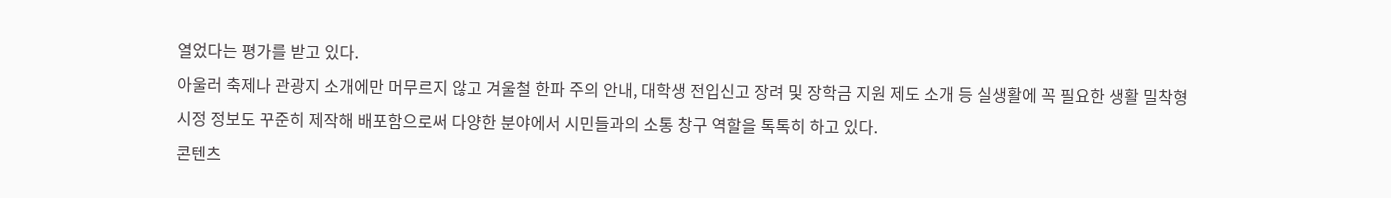열었다는 평가를 받고 있다.
아울러 축제나 관광지 소개에만 머무르지 않고 겨울철 한파 주의 안내, 대학생 전입신고 장려 및 장학금 지원 제도 소개 등 실생활에 꼭 필요한 생활 밀착형 시정 정보도 꾸준히 제작해 배포함으로써 다양한 분야에서 시민들과의 소통 창구 역할을 톡톡히 하고 있다.
콘텐츠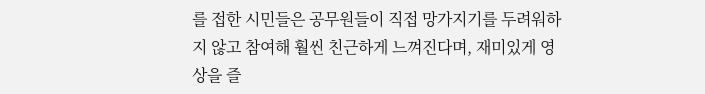를 접한 시민들은 공무원들이 직접 망가지기를 두려워하지 않고 참여해 훨씬 친근하게 느껴진다며, 재미있게 영상을 즐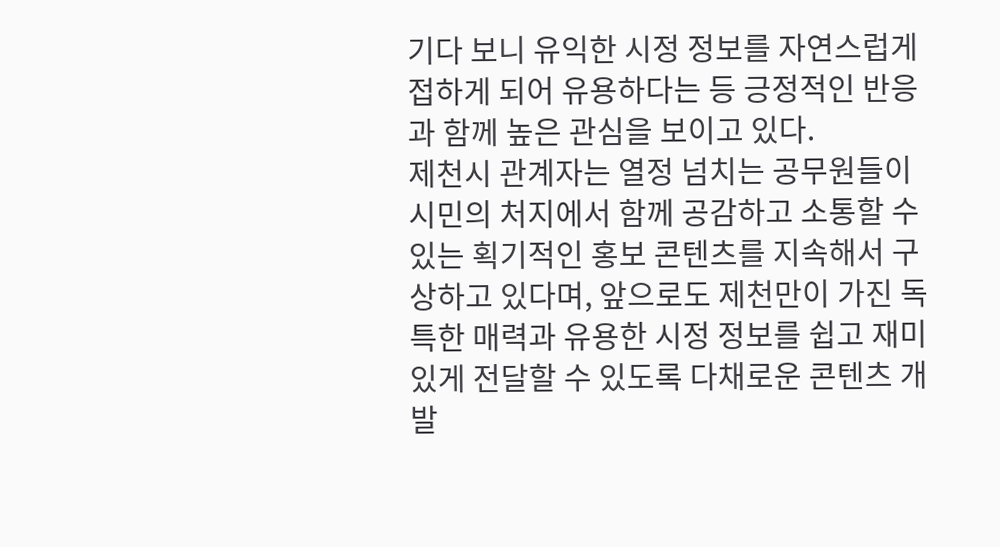기다 보니 유익한 시정 정보를 자연스럽게 접하게 되어 유용하다는 등 긍정적인 반응과 함께 높은 관심을 보이고 있다.
제천시 관계자는 열정 넘치는 공무원들이 시민의 처지에서 함께 공감하고 소통할 수 있는 획기적인 홍보 콘텐츠를 지속해서 구상하고 있다며, 앞으로도 제천만이 가진 독특한 매력과 유용한 시정 정보를 쉽고 재미있게 전달할 수 있도록 다채로운 콘텐츠 개발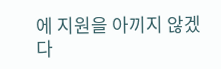에 지원을 아끼지 않겠다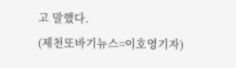고 말했다.
(제천또바기뉴스=이호영기자)